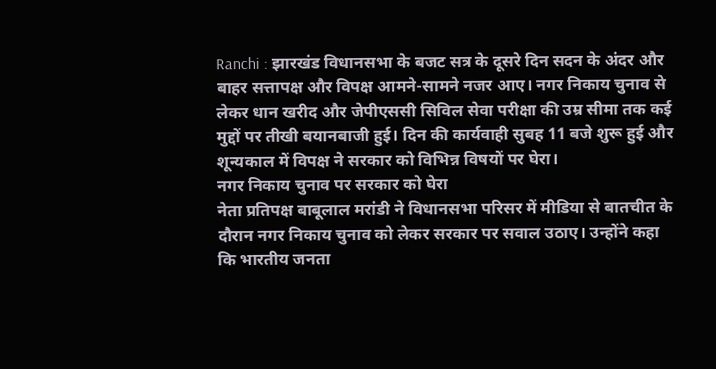Ranchi : झारखंड विधानसभा के बजट सत्र के दूसरे दिन सदन के अंदर और बाहर सत्तापक्ष और विपक्ष आमने-सामने नजर आए। नगर निकाय चुनाव से लेकर धान खरीद और जेपीएससी सिविल सेवा परीक्षा की उम्र सीमा तक कई मुद्दों पर तीखी बयानबाजी हुई। दिन की कार्यवाही सुबह 11 बजे शुरू हुई और शून्यकाल में विपक्ष ने सरकार को विभिन्न विषयों पर घेरा।
नगर निकाय चुनाव पर सरकार को घेरा
नेता प्रतिपक्ष बाबूलाल मरांडी ने विधानसभा परिसर में मीडिया से बातचीत के दौरान नगर निकाय चुनाव को लेकर सरकार पर सवाल उठाए। उन्होंने कहा कि भारतीय जनता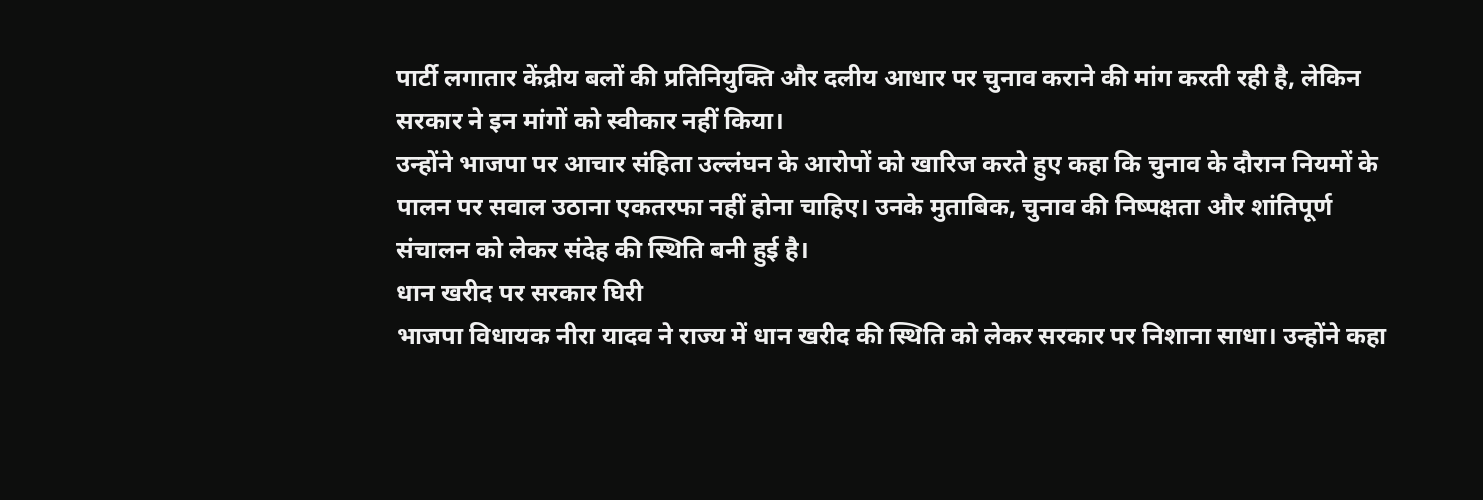पार्टी लगातार केंद्रीय बलों की प्रतिनियुक्ति और दलीय आधार पर चुनाव कराने की मांग करती रही है, लेकिन सरकार ने इन मांगों को स्वीकार नहीं किया।
उन्होंने भाजपा पर आचार संहिता उल्लंघन के आरोपों को खारिज करते हुए कहा कि चुनाव के दौरान नियमों के पालन पर सवाल उठाना एकतरफा नहीं होना चाहिए। उनके मुताबिक, चुनाव की निष्पक्षता और शांतिपूर्ण संचालन को लेकर संदेह की स्थिति बनी हुई है।
धान खरीद पर सरकार घिरी
भाजपा विधायक नीरा यादव ने राज्य में धान खरीद की स्थिति को लेकर सरकार पर निशाना साधा। उन्होंने कहा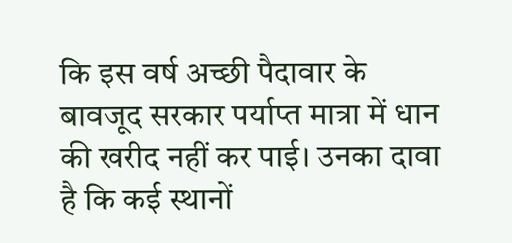कि इस वर्ष अच्छी पैदावार के बावजूद सरकार पर्याप्त मात्रा में धान की खरीद नहीं कर पाई। उनका दावा है कि कई स्थानों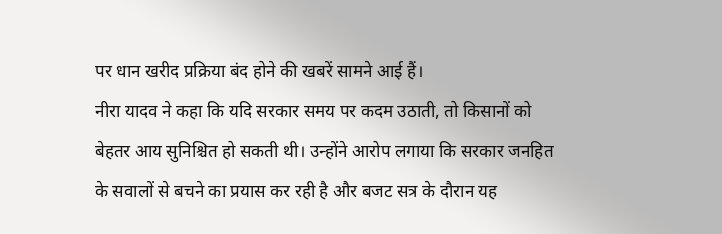पर धान खरीद प्रक्रिया बंद होने की खबरें सामने आई हैं।
नीरा यादव ने कहा कि यदि सरकार समय पर कदम उठाती, तो किसानों को बेहतर आय सुनिश्चित हो सकती थी। उन्होंने आरोप लगाया कि सरकार जनहित के सवालों से बचने का प्रयास कर रही है और बजट सत्र के दौरान यह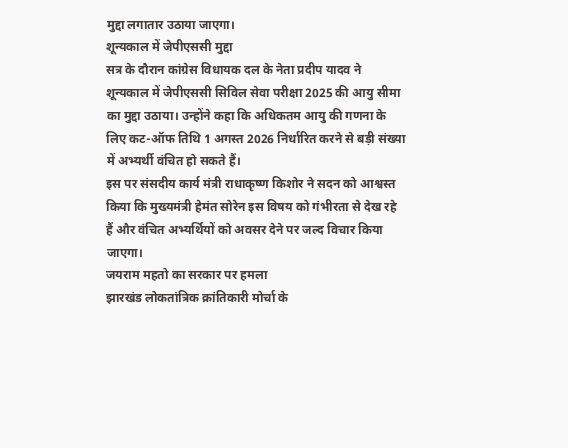मुद्दा लगातार उठाया जाएगा।
शून्यकाल में जेपीएससी मुद्दा
सत्र के दौरान कांग्रेस विधायक दल के नेता प्रदीप यादव ने शून्यकाल में जेपीएससी सिविल सेवा परीक्षा 2025 की आयु सीमा का मुद्दा उठाया। उन्होंने कहा कि अधिकतम आयु की गणना के लिए कट-ऑफ तिथि 1 अगस्त 2026 निर्धारित करने से बड़ी संख्या में अभ्यर्थी वंचित हो सकते हैं।
इस पर संसदीय कार्य मंत्री राधाकृष्ण किशोर ने सदन को आश्वस्त किया कि मुख्यमंत्री हेमंत सोरेन इस विषय को गंभीरता से देख रहे हैं और वंचित अभ्यर्थियों को अवसर देने पर जल्द विचार किया जाएगा।
जयराम महतो का सरकार पर हमला
झारखंड लोकतांत्रिक क्रांतिकारी मोर्चा के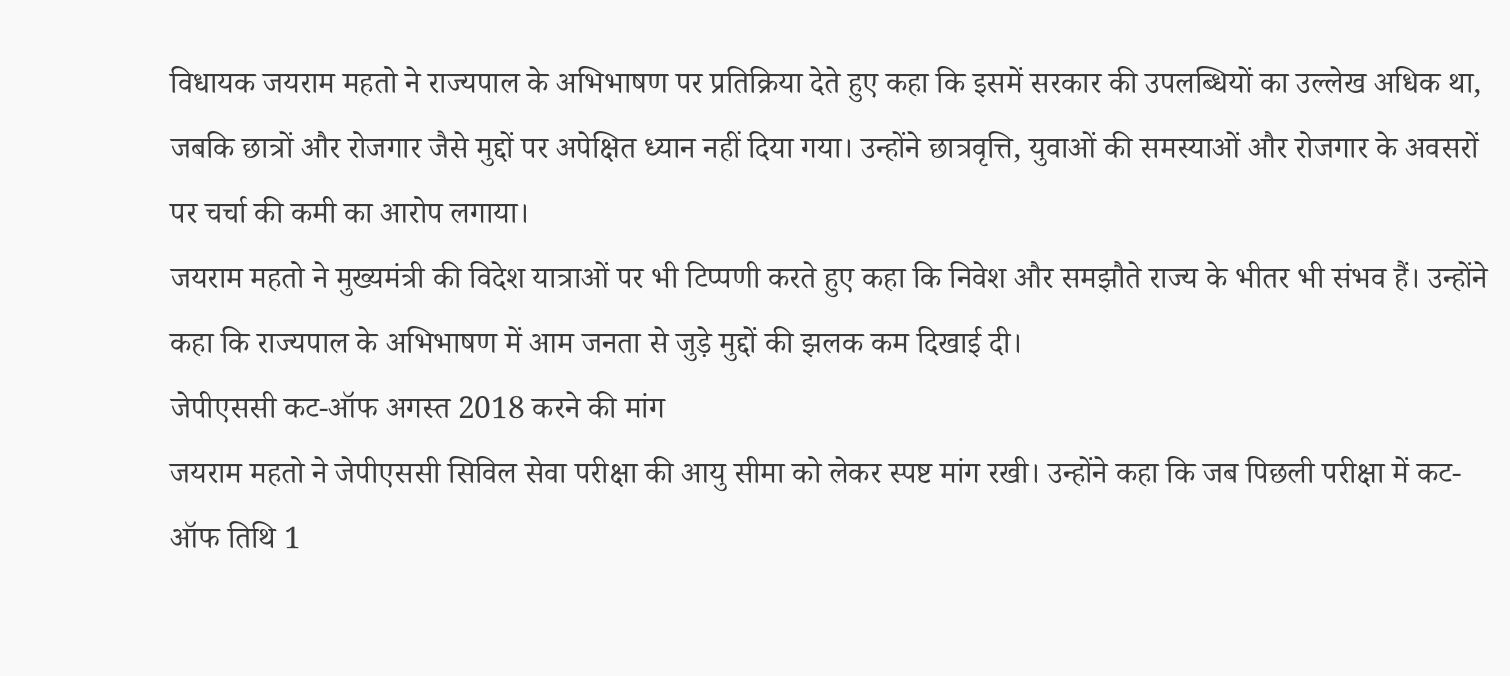विधायक जयराम महतो ने राज्यपाल के अभिभाषण पर प्रतिक्रिया देते हुए कहा कि इसमें सरकार की उपलब्धियों का उल्लेख अधिक था, जबकि छात्रों और रोजगार जैसे मुद्दों पर अपेक्षित ध्यान नहीं दिया गया। उन्होंने छात्रवृत्ति, युवाओं की समस्याओं और रोजगार के अवसरों पर चर्चा की कमी का आरोप लगाया।
जयराम महतो ने मुख्यमंत्री की विदेश यात्राओं पर भी टिप्पणी करते हुए कहा कि निवेश और समझौते राज्य के भीतर भी संभव हैं। उन्होंने कहा कि राज्यपाल के अभिभाषण में आम जनता से जुड़े मुद्दों की झलक कम दिखाई दी।
जेपीएससी कट-ऑफ अगस्त 2018 करने की मांग
जयराम महतो ने जेपीएससी सिविल सेवा परीक्षा की आयु सीमा को लेकर स्पष्ट मांग रखी। उन्होंने कहा कि जब पिछली परीक्षा में कट-ऑफ तिथि 1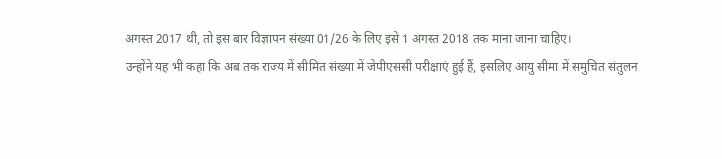अगस्त 2017 थी, तो इस बार विज्ञापन संख्या 01/26 के लिए इसे 1 अगस्त 2018 तक माना जाना चाहिए।
उन्होंने यह भी कहा कि अब तक राज्य में सीमित संख्या में जेपीएससी परीक्षाएं हुई हैं, इसलिए आयु सीमा में समुचित संतुलन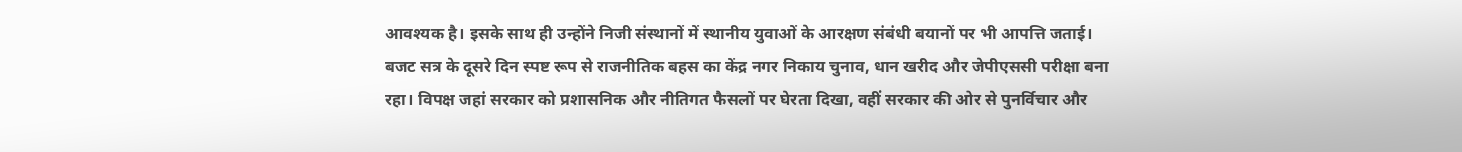आवश्यक है। इसके साथ ही उन्होंने निजी संस्थानों में स्थानीय युवाओं के आरक्षण संबंधी बयानों पर भी आपत्ति जताई।
बजट सत्र के दूसरे दिन स्पष्ट रूप से राजनीतिक बहस का केंद्र नगर निकाय चुनाव, धान खरीद और जेपीएससी परीक्षा बना रहा। विपक्ष जहां सरकार को प्रशासनिक और नीतिगत फैसलों पर घेरता दिखा, वहीं सरकार की ओर से पुनर्विचार और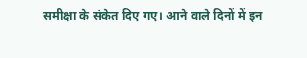समीक्षा के संकेत दिए गए। आने वाले दिनों में इन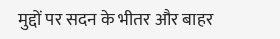मुद्दों पर सदन के भीतर और बाहर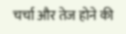चर्चा और तेज होने की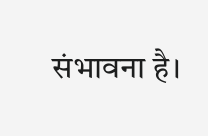संभावना है।